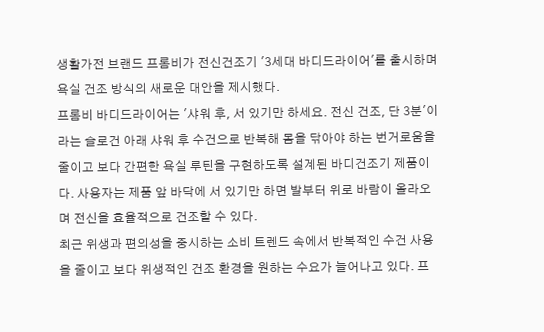생활가전 브랜드 프롬비가 전신건조기 '3세대 바디드라이어'를 출시하며 욕실 건조 방식의 새로운 대안을 제시했다.
프롬비 바디드라이어는 '샤워 후, 서 있기만 하세요. 전신 건조, 단 3분'이라는 슬로건 아래 샤워 후 수건으로 반복해 몸을 닦아야 하는 번거로움을 줄이고 보다 간편한 욕실 루틴을 구현하도록 설계된 바디건조기 제품이다. 사용자는 제품 앞 바닥에 서 있기만 하면 발부터 위로 바람이 올라오며 전신을 효율적으로 건조할 수 있다.
최근 위생과 편의성을 중시하는 소비 트렌드 속에서 반복적인 수건 사용을 줄이고 보다 위생적인 건조 환경을 원하는 수요가 늘어나고 있다. 프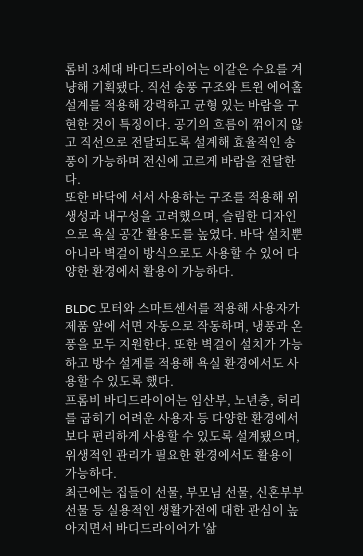롬비 3세대 바디드라이어는 이같은 수요를 겨냥해 기획됐다. 직선 송풍 구조와 트윈 에어홀 설계를 적용해 강력하고 균형 있는 바람을 구현한 것이 특징이다. 공기의 흐름이 꺾이지 않고 직선으로 전달되도록 설계해 효율적인 송풍이 가능하며 전신에 고르게 바람을 전달한다.
또한 바닥에 서서 사용하는 구조를 적용해 위생성과 내구성을 고려했으며, 슬림한 디자인으로 욕실 공간 활용도를 높였다. 바닥 설치뿐 아니라 벽걸이 방식으로도 사용할 수 있어 다양한 환경에서 활용이 가능하다.

BLDC 모터와 스마트센서를 적용해 사용자가 제품 앞에 서면 자동으로 작동하며, 냉풍과 온풍을 모두 지원한다. 또한 벽걸이 설치가 가능하고 방수 설계를 적용해 욕실 환경에서도 사용할 수 있도록 했다.
프롬비 바디드라이어는 임산부, 노년층, 허리를 굽히기 어려운 사용자 등 다양한 환경에서 보다 편리하게 사용할 수 있도록 설계됐으며, 위생적인 관리가 필요한 환경에서도 활용이 가능하다.
최근에는 집들이 선물, 부모님 선물, 신혼부부 선물 등 실용적인 생활가전에 대한 관심이 높아지면서 바디드라이어가 '삶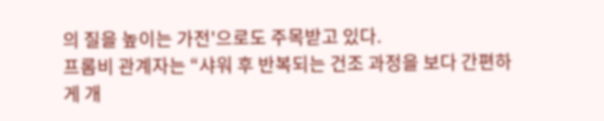의 질을 높이는 가전'으로도 주목받고 있다.
프롬비 관계자는 “샤워 후 반복되는 건조 과정을 보다 간편하게 개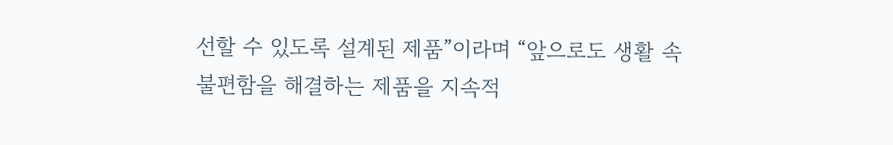선할 수 있도록 설계된 제품”이라며 “앞으로도 생활 속 불편함을 해결하는 제품을 지속적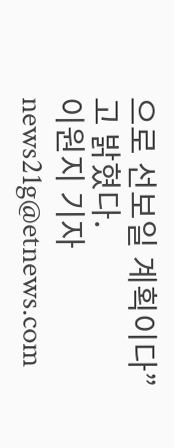으로 선보일 계획이다”고 밝혔다.
이원지 기자 news21g@etnews.com